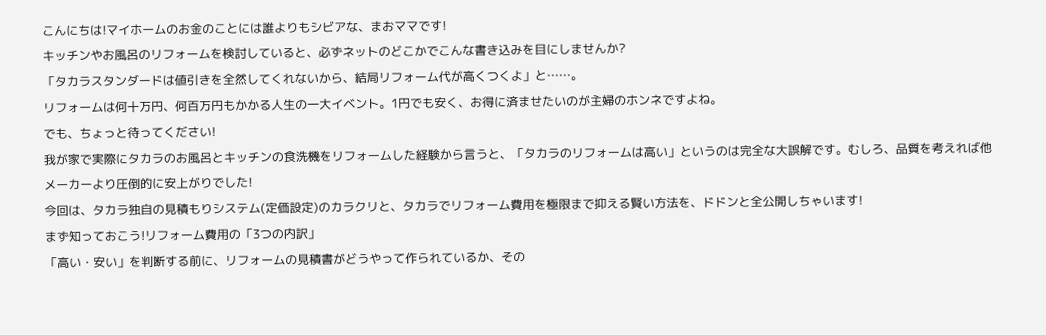こんにちは!マイホームのお金のことには誰よりもシビアな、まおママです!
キッチンやお風呂のリフォームを検討していると、必ずネットのどこかでこんな書き込みを目にしませんか?
「タカラスタンダードは値引きを全然してくれないから、結局リフォーム代が高くつくよ」と……。
リフォームは何十万円、何百万円もかかる人生の一大イベント。1円でも安く、お得に済ませたいのが主婦のホンネですよね。
でも、ちょっと待ってください!
我が家で実際にタカラのお風呂とキッチンの食洗機をリフォームした経験から言うと、「タカラのリフォームは高い」というのは完全な大誤解です。むしろ、品質を考えれば他メーカーより圧倒的に安上がりでした!
今回は、タカラ独自の見積もりシステム(定価設定)のカラクリと、タカラでリフォーム費用を極限まで抑える賢い方法を、ドドンと全公開しちゃいます!
まず知っておこう!リフォーム費用の「3つの内訳」
「高い・安い」を判断する前に、リフォームの見積書がどうやって作られているか、その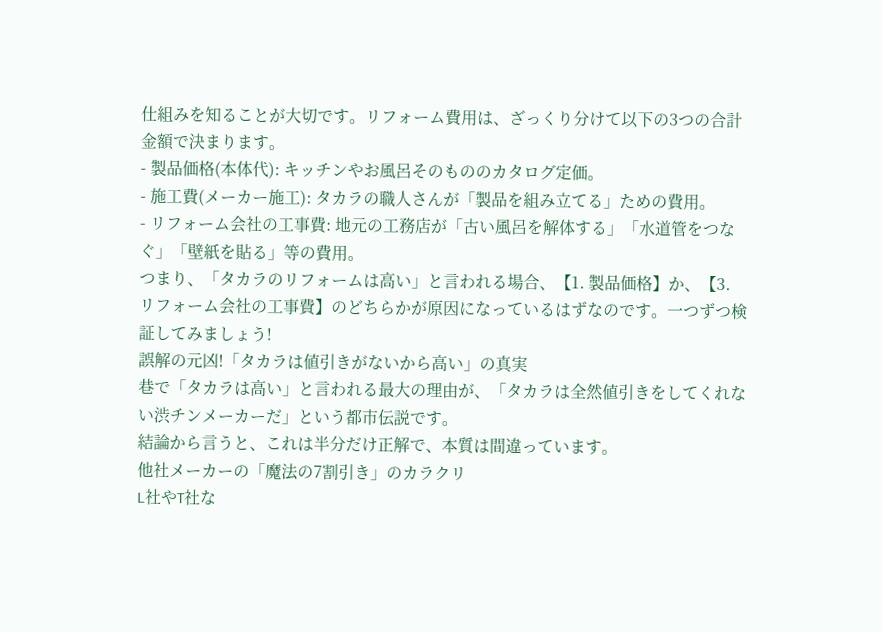仕組みを知ることが大切です。リフォーム費用は、ざっくり分けて以下の3つの合計金額で決まります。
- 製品価格(本体代): キッチンやお風呂そのもののカタログ定価。
- 施工費(メーカー施工): タカラの職人さんが「製品を組み立てる」ための費用。
- リフォーム会社の工事費: 地元の工務店が「古い風呂を解体する」「水道管をつなぐ」「壁紙を貼る」等の費用。
つまり、「タカラのリフォームは高い」と言われる場合、【1. 製品価格】か、【3. リフォーム会社の工事費】のどちらかが原因になっているはずなのです。一つずつ検証してみましょう!
誤解の元凶!「タカラは値引きがないから高い」の真実
巷で「タカラは高い」と言われる最大の理由が、「タカラは全然値引きをしてくれない渋チンメーカーだ」という都市伝説です。
結論から言うと、これは半分だけ正解で、本質は間違っています。
他社メーカーの「魔法の7割引き」のカラクリ
L社やT社な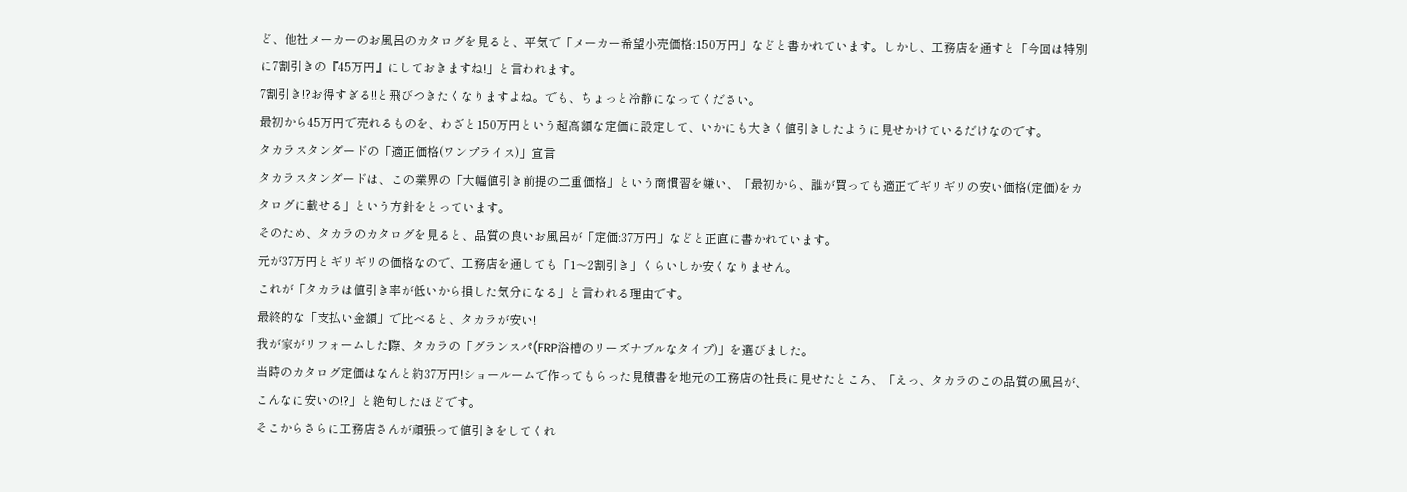ど、他社メーカーのお風呂のカタログを見ると、平気で「メーカー希望小売価格:150万円」などと書かれています。しかし、工務店を通すと「今回は特別に7割引きの『45万円』にしておきますね!」と言われます。
7割引き!?お得すぎる!!と飛びつきたくなりますよね。でも、ちょっと冷静になってください。
最初から45万円で売れるものを、わざと150万円という超高額な定価に設定して、いかにも大きく値引きしたように見せかけているだけなのです。
タカラスタンダードの「適正価格(ワンプライス)」宣言
タカラスタンダードは、この業界の「大幅値引き前提の二重価格」という商慣習を嫌い、「最初から、誰が買っても適正でギリギリの安い価格(定価)をカタログに載せる」という方針をとっています。
そのため、タカラのカタログを見ると、品質の良いお風呂が「定価:37万円」などと正直に書かれています。
元が37万円とギリギリの価格なので、工務店を通しても「1〜2割引き」くらいしか安くなりません。
これが「タカラは値引き率が低いから損した気分になる」と言われる理由です。
最終的な「支払い金額」で比べると、タカラが安い!
我が家がリフォームした際、タカラの「グランスパ(FRP浴槽のリーズナブルなタイプ)」を選びました。
当時のカタログ定価はなんと約37万円!ショールームで作ってもらった見積書を地元の工務店の社長に見せたところ、「えっ、タカラのこの品質の風呂が、こんなに安いの!?」と絶句したほどです。
そこからさらに工務店さんが頑張って値引きをしてくれ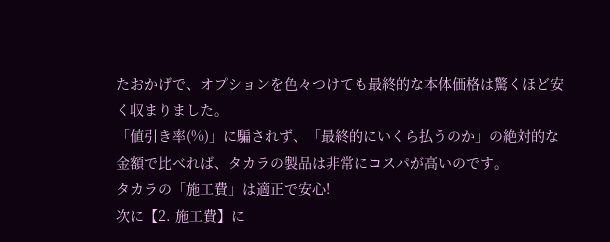たおかげで、オプションを色々つけても最終的な本体価格は驚くほど安く収まりました。
「値引き率(%)」に騙されず、「最終的にいくら払うのか」の絶対的な金額で比べれば、タカラの製品は非常にコスパが高いのです。
タカラの「施工費」は適正で安心!
次に【2. 施工費】に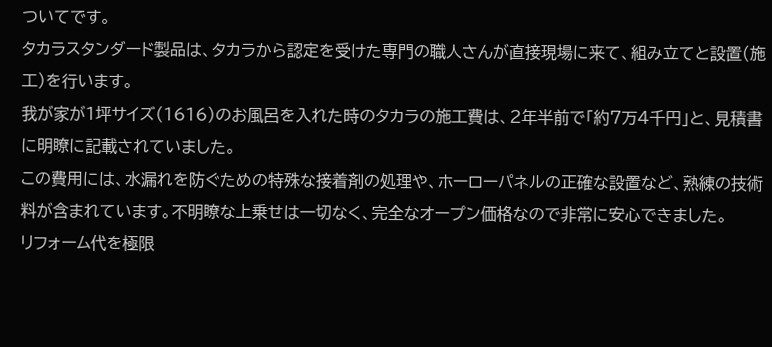ついてです。
タカラスタンダード製品は、タカラから認定を受けた専門の職人さんが直接現場に来て、組み立てと設置(施工)を行います。
我が家が1坪サイズ(1616)のお風呂を入れた時のタカラの施工費は、2年半前で「約7万4千円」と、見積書に明瞭に記載されていました。
この費用には、水漏れを防ぐための特殊な接着剤の処理や、ホーローパネルの正確な設置など、熟練の技術料が含まれています。不明瞭な上乗せは一切なく、完全なオープン価格なので非常に安心できました。
リフォーム代を極限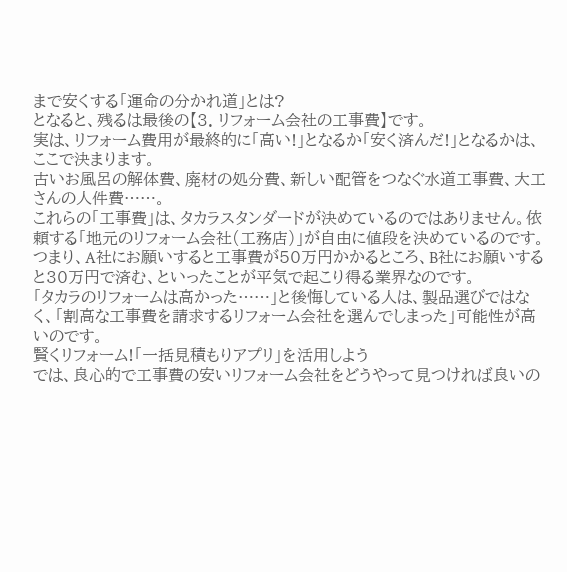まで安くする「運命の分かれ道」とは?
となると、残るは最後の【3. リフォーム会社の工事費】です。
実は、リフォーム費用が最終的に「高い!」となるか「安く済んだ!」となるかは、ここで決まります。
古いお風呂の解体費、廃材の処分費、新しい配管をつなぐ水道工事費、大工さんの人件費……。
これらの「工事費」は、タカラスタンダードが決めているのではありません。依頼する「地元のリフォーム会社(工務店)」が自由に値段を決めているのです。
つまり、A社にお願いすると工事費が50万円かかるところ、B社にお願いすると30万円で済む、といったことが平気で起こり得る業界なのです。
「タカラのリフォームは高かった……」と後悔している人は、製品選びではなく、「割高な工事費を請求するリフォーム会社を選んでしまった」可能性が高いのです。
賢くリフォーム!「一括見積もりアプリ」を活用しよう
では、良心的で工事費の安いリフォーム会社をどうやって見つければ良いの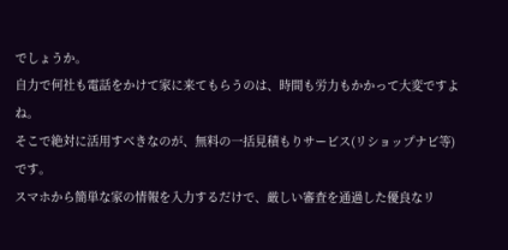でしょうか。
自力で何社も電話をかけて家に来てもらうのは、時間も労力もかかって大変ですよね。
そこで絶対に活用すべきなのが、無料の一括見積もりサービス(リショップナビ等)です。
スマホから簡単な家の情報を入力するだけで、厳しい審査を通過した優良なリ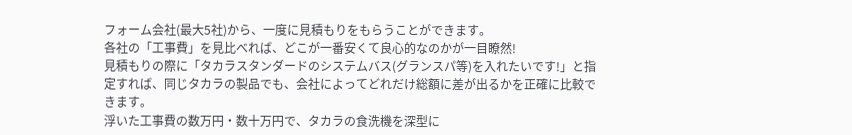フォーム会社(最大5社)から、一度に見積もりをもらうことができます。
各社の「工事費」を見比べれば、どこが一番安くて良心的なのかが一目瞭然!
見積もりの際に「タカラスタンダードのシステムバス(グランスパ等)を入れたいです!」と指定すれば、同じタカラの製品でも、会社によってどれだけ総額に差が出るかを正確に比較できます。
浮いた工事費の数万円・数十万円で、タカラの食洗機を深型に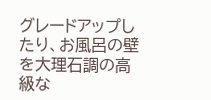グレードアップしたり、お風呂の壁を大理石調の高級な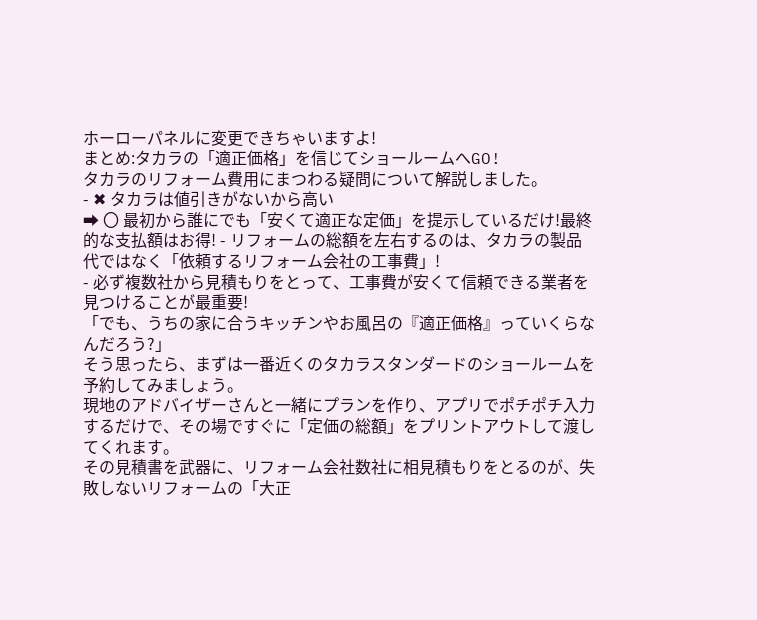ホーローパネルに変更できちゃいますよ!
まとめ:タカラの「適正価格」を信じてショールームへGO!
タカラのリフォーム費用にまつわる疑問について解説しました。
- ✖ タカラは値引きがないから高い
➡ 〇 最初から誰にでも「安くて適正な定価」を提示しているだけ!最終的な支払額はお得! - リフォームの総額を左右するのは、タカラの製品代ではなく「依頼するリフォーム会社の工事費」!
- 必ず複数社から見積もりをとって、工事費が安くて信頼できる業者を見つけることが最重要!
「でも、うちの家に合うキッチンやお風呂の『適正価格』っていくらなんだろう?」
そう思ったら、まずは一番近くのタカラスタンダードのショールームを予約してみましょう。
現地のアドバイザーさんと一緒にプランを作り、アプリでポチポチ入力するだけで、その場ですぐに「定価の総額」をプリントアウトして渡してくれます。
その見積書を武器に、リフォーム会社数社に相見積もりをとるのが、失敗しないリフォームの「大正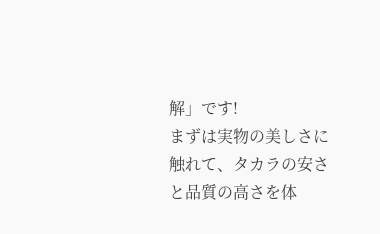解」です!
まずは実物の美しさに触れて、タカラの安さと品質の高さを体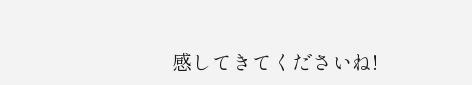感してきてくださいね!